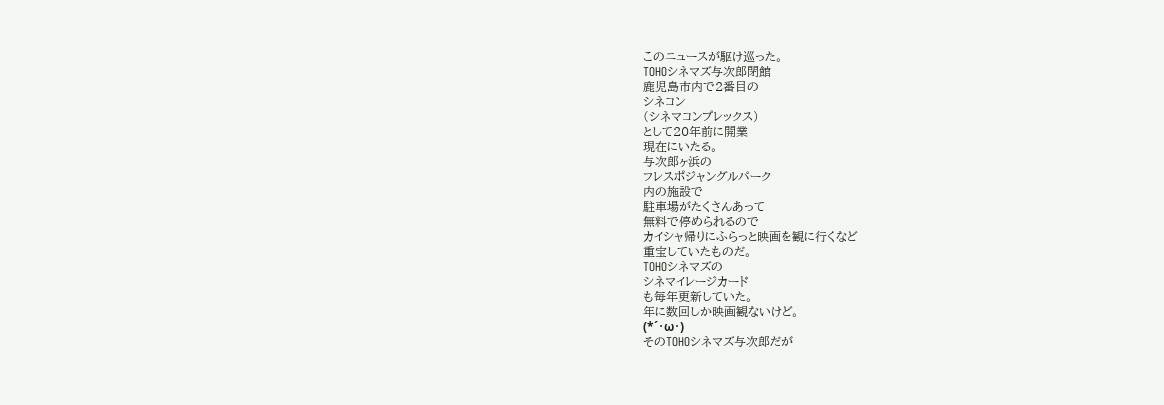このニュースが駆け巡った。
TOHOシネマズ与次郎閉館
鹿児島市内で2番目の
シネコン
(シネマコンプレックス)
として20年前に開業
現在にいたる。
与次郎ヶ浜の
フレスポジャングルパーク
内の施設で
駐車場がたくさんあって
無料で停められるので
カイシャ帰りにふらっと映画を観に行くなど
重宝していたものだ。
TOHOシネマズの
シネマイレージカード
も毎年更新していた。
年に数回しか映画観ないけど。
(*´・ω・)
そのTOHOシネマズ与次郎だが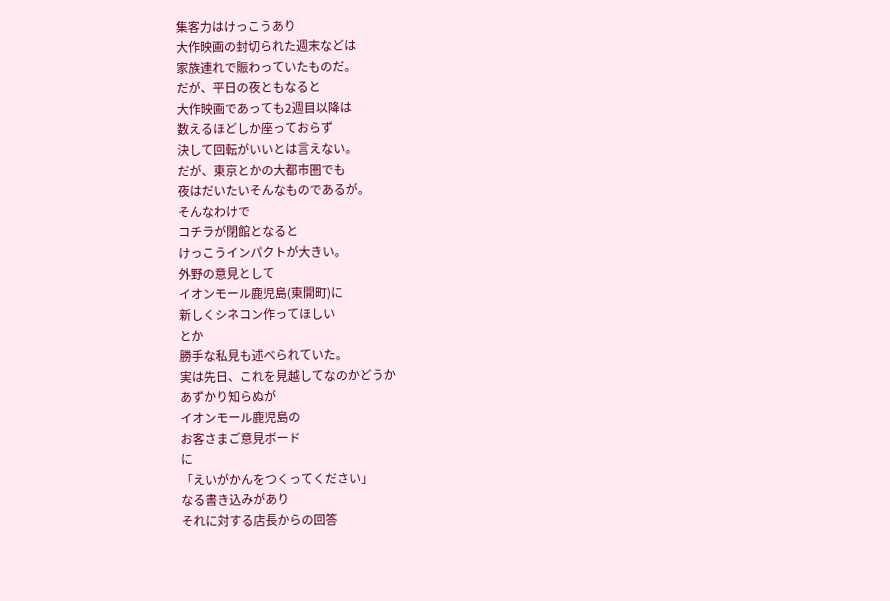集客力はけっこうあり
大作映画の封切られた週末などは
家族連れで賑わっていたものだ。
だが、平日の夜ともなると
大作映画であっても2週目以降は
数えるほどしか座っておらず
決して回転がいいとは言えない。
だが、東京とかの大都市圏でも
夜はだいたいそんなものであるが。
そんなわけで
コチラが閉館となると
けっこうインパクトが大きい。
外野の意見として
イオンモール鹿児島(東開町)に
新しくシネコン作ってほしい
とか
勝手な私見も述べられていた。
実は先日、これを見越してなのかどうか
あずかり知らぬが
イオンモール鹿児島の
お客さまご意見ボード
に
「えいがかんをつくってください」
なる書き込みがあり
それに対する店長からの回答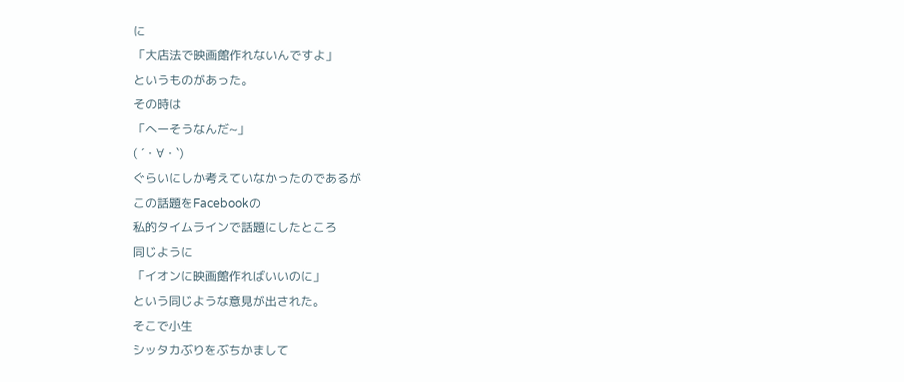に
「大店法で映画館作れないんですよ」
というものがあった。
その時は
「へーそうなんだ~」
( ´・∀・`)
ぐらいにしか考えていなかったのであるが
この話題をFacebookの
私的タイムラインで話題にしたところ
同じように
「イオンに映画館作ればいいのに」
という同じような意見が出された。
そこで小生
シッタカぶりをぶちかまして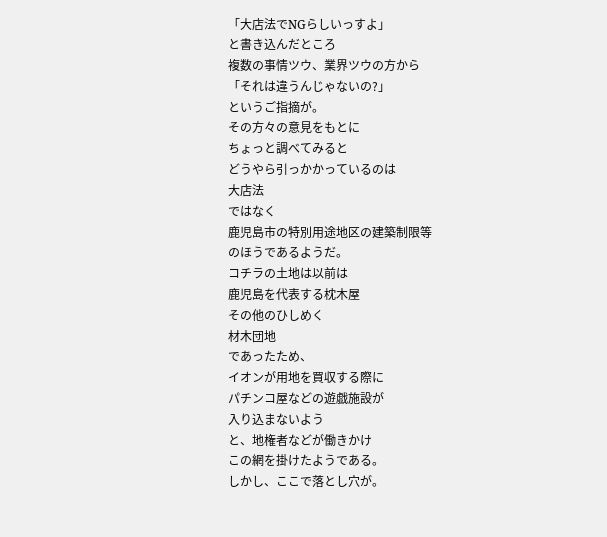「大店法でNGらしいっすよ」
と書き込んだところ
複数の事情ツウ、業界ツウの方から
「それは違うんじゃないの?」
というご指摘が。
その方々の意見をもとに
ちょっと調べてみると
どうやら引っかかっているのは
大店法
ではなく
鹿児島市の特別用途地区の建築制限等
のほうであるようだ。
コチラの土地は以前は
鹿児島を代表する枕木屋
その他のひしめく
材木団地
であったため、
イオンが用地を買収する際に
パチンコ屋などの遊戯施設が
入り込まないよう
と、地権者などが働きかけ
この網を掛けたようである。
しかし、ここで落とし穴が。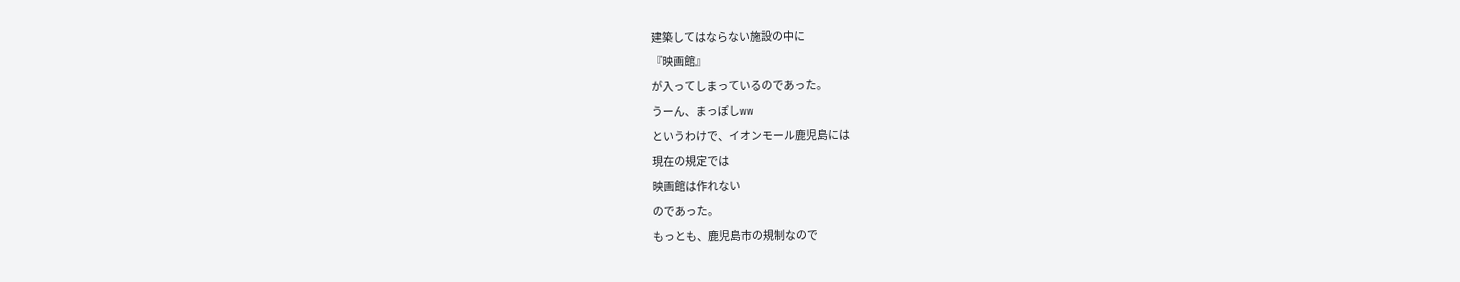建築してはならない施設の中に
『映画館』
が入ってしまっているのであった。
うーん、まっぽしww
というわけで、イオンモール鹿児島には
現在の規定では
映画館は作れない
のであった。
もっとも、鹿児島市の規制なので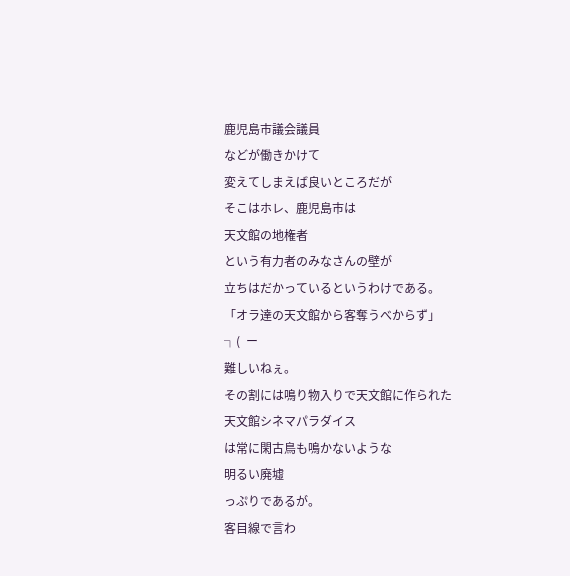鹿児島市議会議員
などが働きかけて
変えてしまえば良いところだが
そこはホレ、鹿児島市は
天文館の地権者
という有力者のみなさんの壁が
立ちはだかっているというわけである。
「オラ達の天文館から客奪うべからず」
┐(  ー
難しいねぇ。
その割には鳴り物入りで天文館に作られた
天文館シネマパラダイス
は常に閑古鳥も鳴かないような
明るい廃墟
っぷりであるが。
客目線で言わ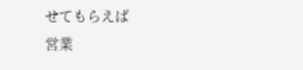せてもらえば
営業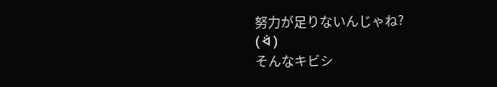努力が足りないんじゃね?
( ᐛ )
そんなキビシ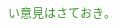い意見はさておき。